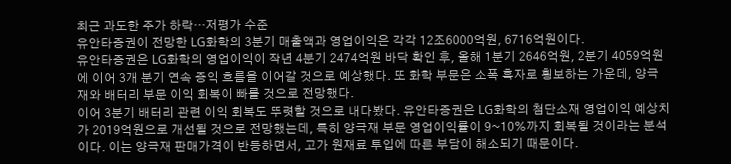최근 과도한 주가 하락…저평가 수준
유안타증권이 전망한 LG화학의 3분기 매출액과 영업이익은 각각 12조6000억원, 6716억원이다.
유안타증권은 LG화학의 영업이익이 작년 4분기 2474억원 바닥 확인 후, 올해 1분기 2646억원, 2분기 4059억원에 이어 3개 분기 연속 증익 흐름을 이어갈 것으로 예상했다. 또 화학 부문은 소폭 흑자로 횡보하는 가운데, 양극재와 배터리 부문 이익 회복이 빠를 것으로 전망했다.
이어 3분기 배터리 관련 이익 회복도 뚜렷할 것으로 내다봤다. 유안타증권은 LG화학의 첨단소재 영업이익 예상치가 2019억원으로 개선될 것으로 전망했는데, 특히 양극재 부문 영업이익률이 9~10%까지 회복될 것이라는 분석이다. 이는 양극재 판매가격이 반등하면서, 고가 원재료 투입에 따른 부담이 해소되기 때문이다.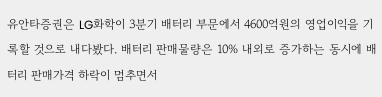유안타증권은 LG화학이 3분기 배터리 부문에서 4600억원의 영업이익을 기록할 것으로 내다봤다. 배터리 판매물량은 10% 내외로 증가하는 동시에 배터리 판매가격 하락이 멈추면서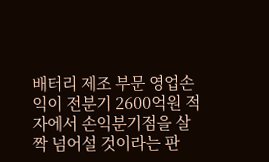배터리 제조 부문 영업손익이 전분기 2600억원 적자에서 손익분기점을 살짝 넘어설 것이라는 판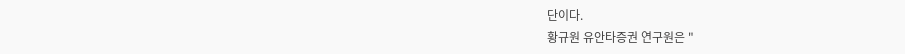단이다.
황규원 유안타증권 연구원은 "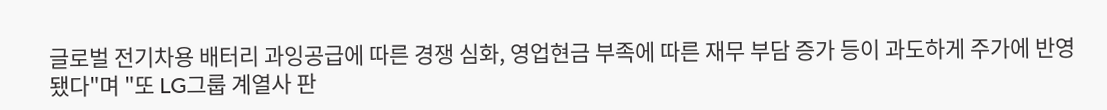글로벌 전기차용 배터리 과잉공급에 따른 경쟁 심화, 영업현금 부족에 따른 재무 부담 증가 등이 과도하게 주가에 반영됐다"며 "또 LG그룹 계열사 판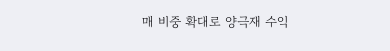매 비중 확대로 양극재 수익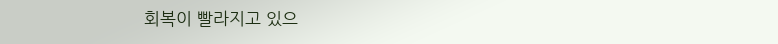회복이 빨라지고 있으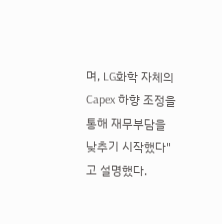며, LG화학 자체의 Capex 하향 조정을 통해 재무부담을 낮추기 시작했다"고 설명했다.